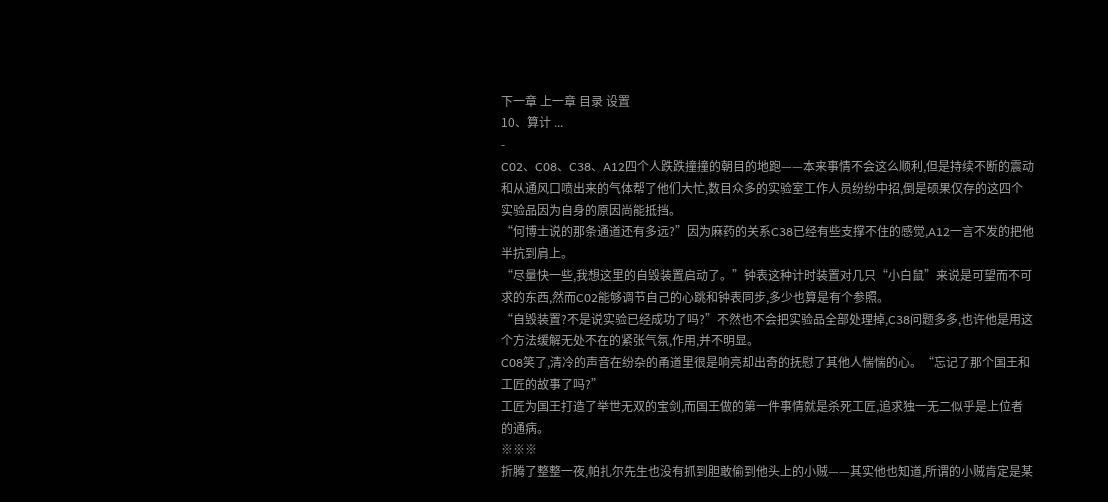下一章 上一章 目录 设置
10、算计 ...
-
C02、C08、C38、A12四个人跌跌撞撞的朝目的地跑——本来事情不会这么顺利,但是持续不断的震动和从通风口喷出来的气体帮了他们大忙,数目众多的实验室工作人员纷纷中招,倒是硕果仅存的这四个实验品因为自身的原因尚能抵挡。
“何博士说的那条通道还有多远?”因为麻药的关系C38已经有些支撑不住的感觉,A12一言不发的把他半抗到肩上。
“尽量快一些,我想这里的自毁装置启动了。”钟表这种计时装置对几只“小白鼠”来说是可望而不可求的东西,然而C02能够调节自己的心跳和钟表同步,多少也算是有个参照。
“自毁装置?不是说实验已经成功了吗?”不然也不会把实验品全部处理掉,C38问题多多,也许他是用这个方法缓解无处不在的紧张气氛,作用,并不明显。
C08笑了,清冷的声音在纷杂的甬道里很是响亮却出奇的抚慰了其他人惴惴的心。“忘记了那个国王和工匠的故事了吗?”
工匠为国王打造了举世无双的宝剑,而国王做的第一件事情就是杀死工匠,追求独一无二似乎是上位者的通病。
※※※
折腾了整整一夜,帕扎尔先生也没有抓到胆敢偷到他头上的小贼——其实他也知道,所谓的小贼肯定是某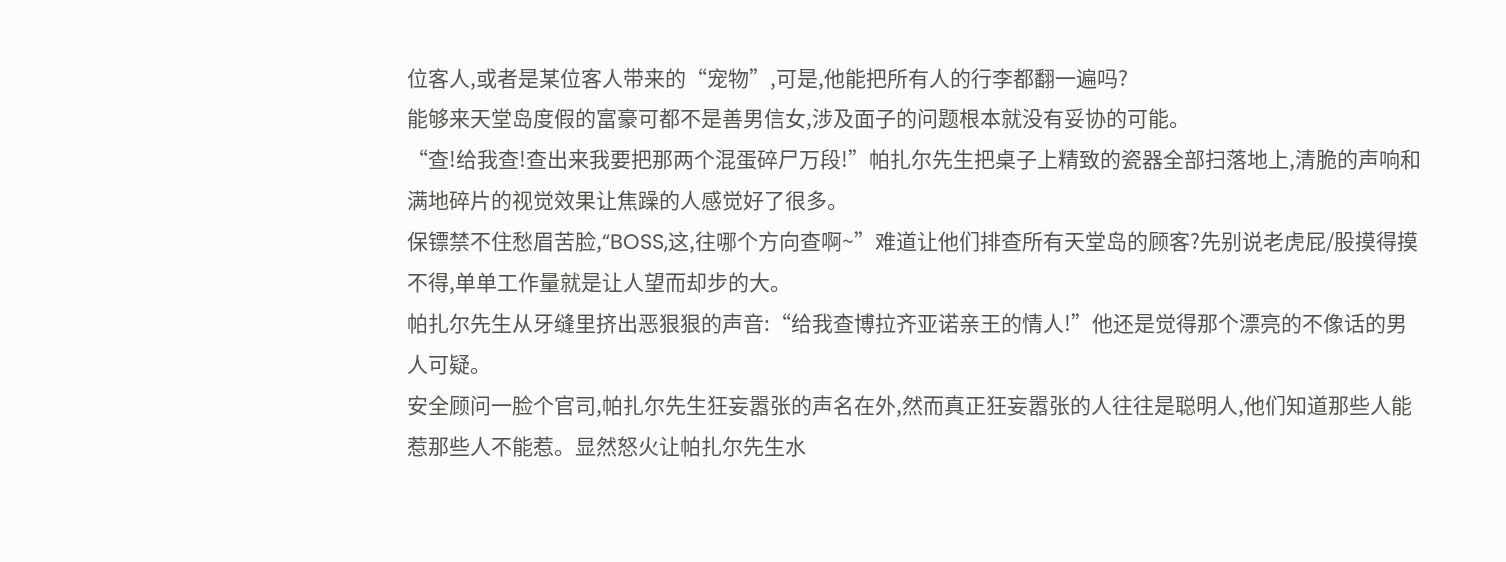位客人,或者是某位客人带来的“宠物”,可是,他能把所有人的行李都翻一遍吗?
能够来天堂岛度假的富豪可都不是善男信女,涉及面子的问题根本就没有妥协的可能。
“查!给我查!查出来我要把那两个混蛋碎尸万段!”帕扎尔先生把桌子上精致的瓷器全部扫落地上,清脆的声响和满地碎片的视觉效果让焦躁的人感觉好了很多。
保镖禁不住愁眉苦脸,“BOSS,这,往哪个方向查啊~”难道让他们排查所有天堂岛的顾客?先别说老虎屁/股摸得摸不得,单单工作量就是让人望而却步的大。
帕扎尔先生从牙缝里挤出恶狠狠的声音:“给我查博拉齐亚诺亲王的情人!”他还是觉得那个漂亮的不像话的男人可疑。
安全顾问一脸个官司,帕扎尔先生狂妄嚣张的声名在外,然而真正狂妄嚣张的人往往是聪明人,他们知道那些人能惹那些人不能惹。显然怒火让帕扎尔先生水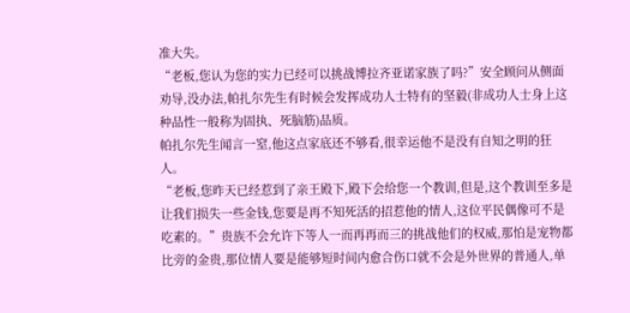准大失。
“老板,您认为您的实力已经可以挑战博拉齐亚诺家族了吗?”安全顾问从侧面劝导,没办法,帕扎尔先生有时候会发挥成功人士特有的坚毅(非成功人士身上这种品性一般称为固执、死脑筋)品质。
帕扎尔先生闻言一窒,他这点家底还不够看,很幸运他不是没有自知之明的狂人。
“老板,您昨天已经惹到了亲王殿下,殿下会给您一个教训,但是,这个教训至多是让我们损失一些金钱,您要是再不知死活的招惹他的情人,这位平民偶像可不是吃素的。”贵族不会允许下等人一而再再而三的挑战他们的权威,那怕是宠物都比旁的金贵,那位情人要是能够短时间内愈合伤口就不会是外世界的普通人,单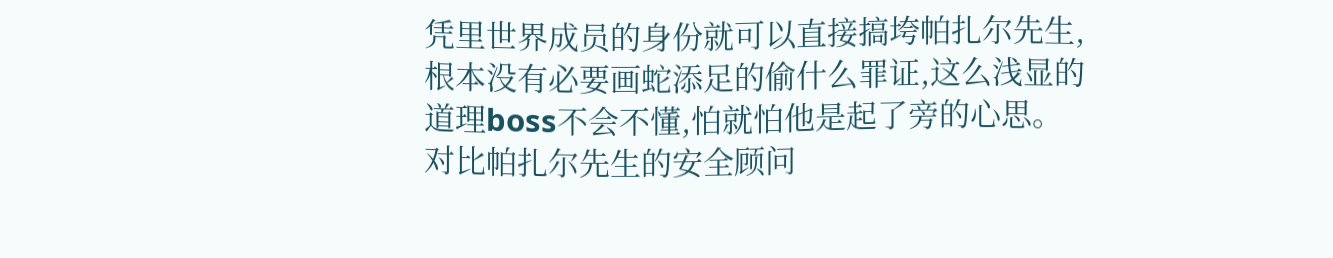凭里世界成员的身份就可以直接搞垮帕扎尔先生,根本没有必要画蛇添足的偷什么罪证,这么浅显的道理boss不会不懂,怕就怕他是起了旁的心思。
对比帕扎尔先生的安全顾问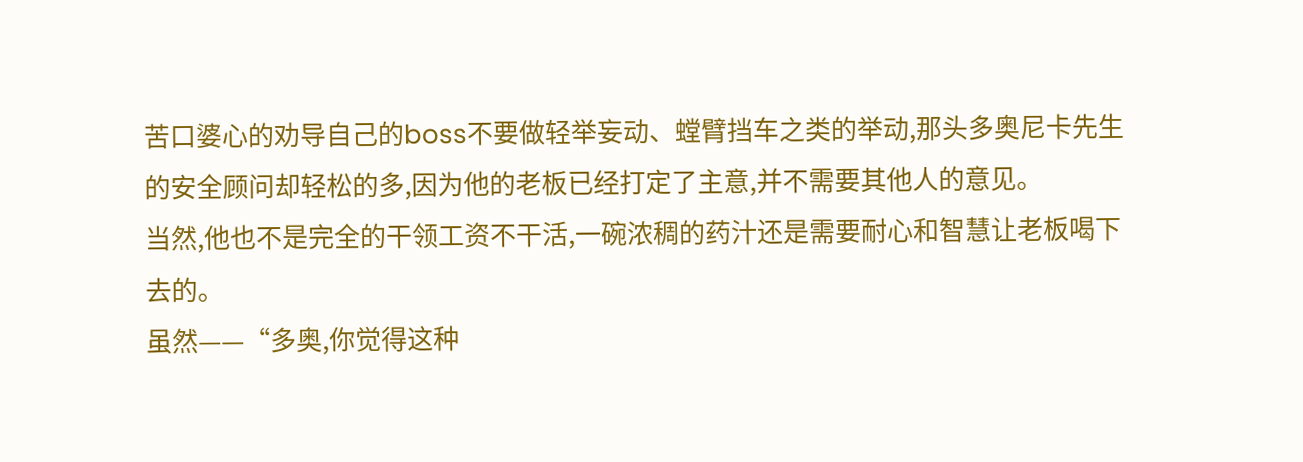苦口婆心的劝导自己的boss不要做轻举妄动、螳臂挡车之类的举动,那头多奥尼卡先生的安全顾问却轻松的多,因为他的老板已经打定了主意,并不需要其他人的意见。
当然,他也不是完全的干领工资不干活,一碗浓稠的药汁还是需要耐心和智慧让老板喝下去的。
虽然——“多奥,你觉得这种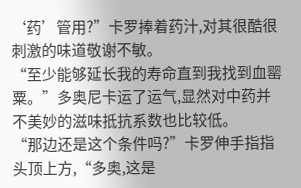‘药’管用?”卡罗捧着药汁,对其很酷很刺激的味道敬谢不敏。
“至少能够延长我的寿命直到我找到血罂粟。”多奥尼卡运了运气,显然对中药并不美妙的滋味抵抗系数也比较低。
“那边还是这个条件吗?”卡罗伸手指指头顶上方,“多奥,这是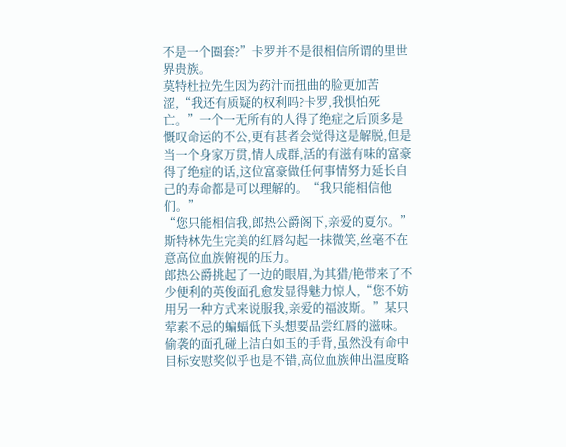不是一个圈套?”卡罗并不是很相信所谓的里世界贵族。
莫特杜拉先生因为药汁而扭曲的脸更加苦涩,“我还有质疑的权利吗?卡罗,我惧怕死亡。”一个一无所有的人得了绝症之后顶多是慨叹命运的不公,更有甚者会觉得这是解脱,但是当一个身家万贯,情人成群,活的有滋有味的富豪得了绝症的话,这位富豪做任何事情努力延长自己的寿命都是可以理解的。“我只能相信他们。”
“您只能相信我,郎热公爵阁下,亲爱的夏尔。”斯特林先生完美的红唇勾起一抹微笑,丝毫不在意高位血族俯视的压力。
郎热公爵挑起了一边的眼眉,为其猎/艳带来了不少便利的英俊面孔愈发显得魅力惊人,“您不妨用另一种方式来说服我,亲爱的福波斯。”某只荤素不忌的蝙蝠低下头想要品尝红唇的滋味。
偷袭的面孔碰上洁白如玉的手背,虽然没有命中目标安慰奖似乎也是不错,高位血族伸出温度略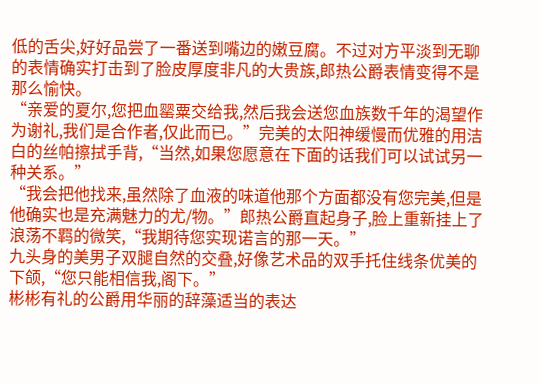低的舌尖,好好品尝了一番送到嘴边的嫩豆腐。不过对方平淡到无聊的表情确实打击到了脸皮厚度非凡的大贵族,郎热公爵表情变得不是那么愉快。
“亲爱的夏尔,您把血罂粟交给我,然后我会送您血族数千年的渴望作为谢礼,我们是合作者,仅此而已。”完美的太阳神缓慢而优雅的用洁白的丝帕擦拭手背,“当然,如果您愿意在下面的话我们可以试试另一种关系。”
“我会把他找来,虽然除了血液的味道他那个方面都没有您完美,但是他确实也是充满魅力的尤/物。”郎热公爵直起身子,脸上重新挂上了浪荡不羁的微笑,“我期待您实现诺言的那一天。”
九头身的美男子双腿自然的交叠,好像艺术品的双手托住线条优美的下颌,“您只能相信我,阁下。”
彬彬有礼的公爵用华丽的辞藻适当的表达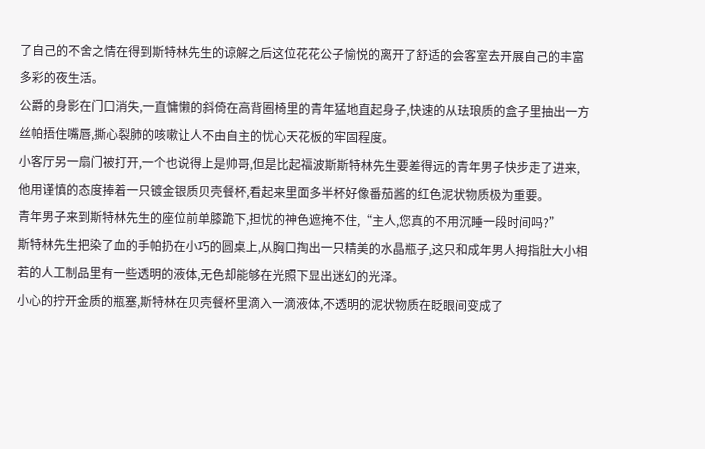了自己的不舍之情在得到斯特林先生的谅解之后这位花花公子愉悦的离开了舒适的会客室去开展自己的丰富多彩的夜生活。
公爵的身影在门口消失,一直慵懒的斜倚在高背圈椅里的青年猛地直起身子,快速的从珐琅质的盒子里抽出一方丝帕捂住嘴唇,撕心裂肺的咳嗽让人不由自主的忧心天花板的牢固程度。
小客厅另一扇门被打开,一个也说得上是帅哥,但是比起福波斯斯特林先生要差得远的青年男子快步走了进来,他用谨慎的态度捧着一只镀金银质贝壳餐杯,看起来里面多半杯好像番茄酱的红色泥状物质极为重要。
青年男子来到斯特林先生的座位前单膝跪下,担忧的神色遮掩不住,“主人,您真的不用沉睡一段时间吗?”
斯特林先生把染了血的手帕扔在小巧的圆桌上,从胸口掏出一只精美的水晶瓶子,这只和成年男人拇指肚大小相若的人工制品里有一些透明的液体,无色却能够在光照下显出迷幻的光泽。
小心的拧开金质的瓶塞,斯特林在贝壳餐杯里滴入一滴液体,不透明的泥状物质在眨眼间变成了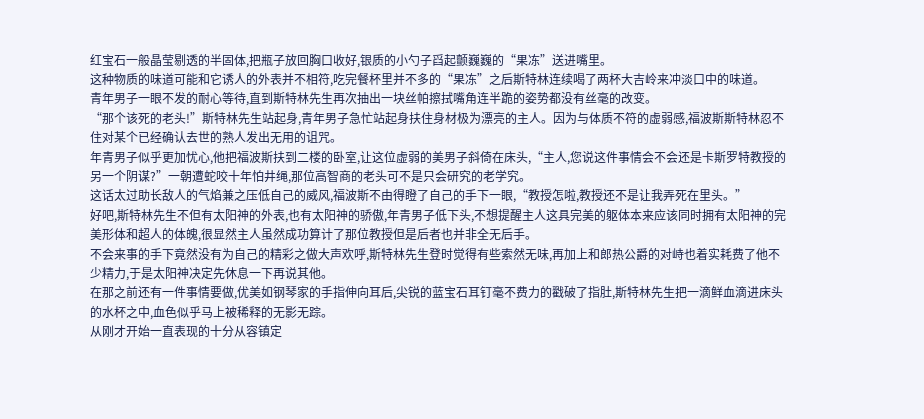红宝石一般晶莹剔透的半固体,把瓶子放回胸口收好,银质的小勺子舀起颤巍巍的“果冻”送进嘴里。
这种物质的味道可能和它诱人的外表并不相符,吃完餐杯里并不多的“果冻”之后斯特林连续喝了两杯大吉岭来冲淡口中的味道。
青年男子一眼不发的耐心等待,直到斯特林先生再次抽出一块丝帕擦拭嘴角连半跪的姿势都没有丝毫的改变。
“那个该死的老头!”斯特林先生站起身,青年男子急忙站起身扶住身材极为漂亮的主人。因为与体质不符的虚弱感,福波斯斯特林忍不住对某个已经确认去世的熟人发出无用的诅咒。
年青男子似乎更加忧心,他把福波斯扶到二楼的卧室,让这位虚弱的美男子斜倚在床头,“主人,您说这件事情会不会还是卡斯罗特教授的另一个阴谋?”一朝遭蛇咬十年怕井绳,那位高智商的老头可不是只会研究的老学究。
这话太过助长敌人的气焰兼之压低自己的威风,福波斯不由得瞪了自己的手下一眼,“教授怎啦,教授还不是让我弄死在里头。”
好吧,斯特林先生不但有太阳神的外表,也有太阳神的骄傲,年青男子低下头,不想提醒主人这具完美的躯体本来应该同时拥有太阳神的完美形体和超人的体魄,很显然主人虽然成功算计了那位教授但是后者也并非全无后手。
不会来事的手下竟然没有为自己的精彩之做大声欢呼,斯特林先生登时觉得有些索然无味,再加上和郎热公爵的对峙也着实耗费了他不少精力,于是太阳神决定先休息一下再说其他。
在那之前还有一件事情要做,优美如钢琴家的手指伸向耳后,尖锐的蓝宝石耳钉毫不费力的戳破了指肚,斯特林先生把一滴鲜血滴进床头的水杯之中,血色似乎马上被稀释的无影无踪。
从刚才开始一直表现的十分从容镇定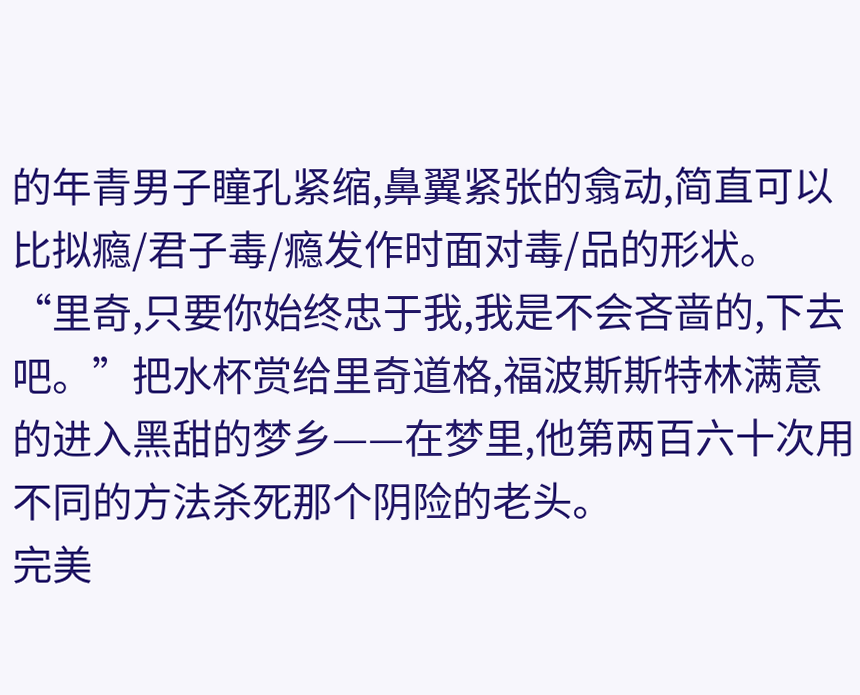的年青男子瞳孔紧缩,鼻翼紧张的翕动,简直可以比拟瘾/君子毒/瘾发作时面对毒/品的形状。
“里奇,只要你始终忠于我,我是不会吝啬的,下去吧。”把水杯赏给里奇道格,福波斯斯特林满意的进入黑甜的梦乡——在梦里,他第两百六十次用不同的方法杀死那个阴险的老头。
完美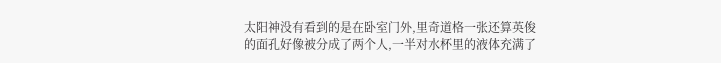太阳神没有看到的是在卧室门外,里奇道格一张还算英俊的面孔好像被分成了两个人,一半对水杯里的液体充满了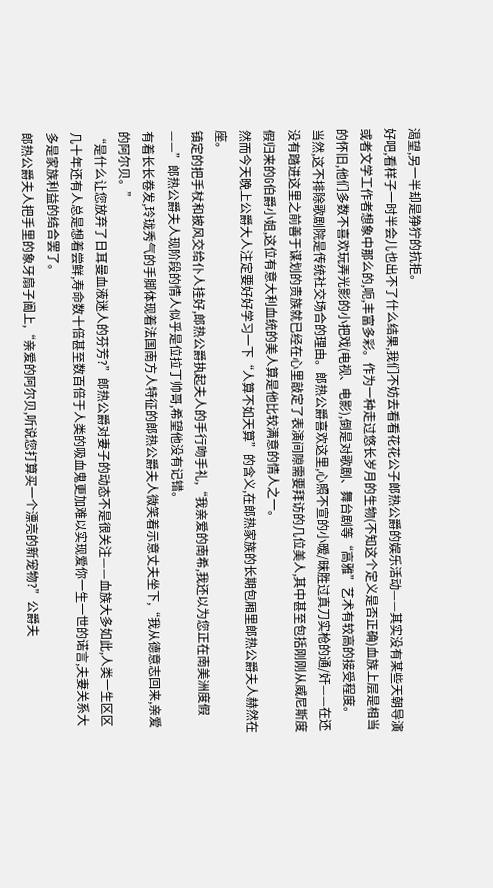渴望,另一半却是狰狞的抗拒。
好吧,看样子一时半会儿也出不了什么结果,我们不妨去看看花花公子郎热公爵的娱乐活动——其实没有某些天朝导演或者文学工作者想象中那么的,呃,丰富多彩。作为一种走过悠长岁月的生物(不知这个定义是否正确)血族上层是相当的怀旧,他们多数不喜欢玩弄光影的小把戏(电视、电影),倒是对歌剧、舞台剧等“高雅”艺术有较高的接受程度。
当然,这不排除歌剧院是传统社交场合的理由。郎热公爵喜欢这里,心照不宣的小暧/昧胜过真刀实枪的通/奸——在还没有踏进这里之前善于谋划的贵族就已经在心里敲定了表演间隙需要拜访的几位美人,其中甚至包括刚刚从威尼斯度假归来的G伯爵小姐,这位有意大利血统的美人算是他比较满意的情人之一。
然而今天晚上公爵大人注定要好好学习一下“人算不如天算”的含义,在郎热家族的长期包厢里郎热公爵夫人赫然在座。
镇定的把手杖和披风交给仆人挂好,郎热公爵执起夫人的手行吻手礼,“我亲爱的南希,我还以为您正在南美洲度假——”郎热公爵夫人现阶段的情人似乎是位拉丁帅哥,希望他没有记错。
有着长长卷发,玲珑秀气的手脚体现着法国南方人特征的郎热公爵夫人微笑着示意丈夫坐下,“我从德意志回来,亲爱的阿尔贝。”
“是什么让您放弃了日耳曼血液迷人的芬芳?”郎热公爵对妻子的动态不是很关注——血族大多如此,人类一生区区几十年还有人总是想着尝鲜,寿命数十倍甚至数百倍于人类的吸血鬼更加难以实现爱你一生一世的诺言,夫妻关系大多是家族利益的结合罢了。
郎热公爵夫人把手里的象牙扇子阖上,“亲爱的阿尔贝,听说您打算买一个漂亮的新宠物?”公爵夫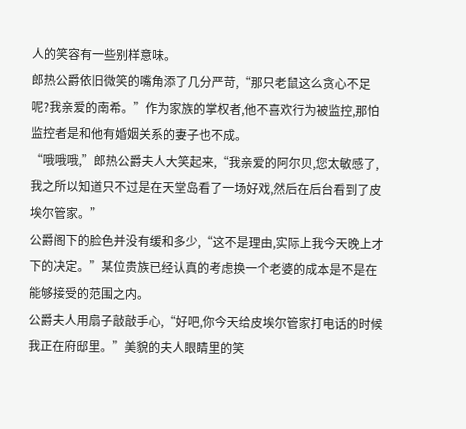人的笑容有一些别样意味。
郎热公爵依旧微笑的嘴角添了几分严苛,“那只老鼠这么贪心不足呢?我亲爱的南希。”作为家族的掌权者,他不喜欢行为被监控,那怕监控者是和他有婚姻关系的妻子也不成。
“哦哦哦,”郎热公爵夫人大笑起来,“我亲爱的阿尔贝,您太敏感了,我之所以知道只不过是在天堂岛看了一场好戏,然后在后台看到了皮埃尔管家。”
公爵阁下的脸色并没有缓和多少,“这不是理由,实际上我今天晚上才下的决定。”某位贵族已经认真的考虑换一个老婆的成本是不是在能够接受的范围之内。
公爵夫人用扇子敲敲手心,“好吧,你今天给皮埃尔管家打电话的时候我正在府邸里。”美貌的夫人眼睛里的笑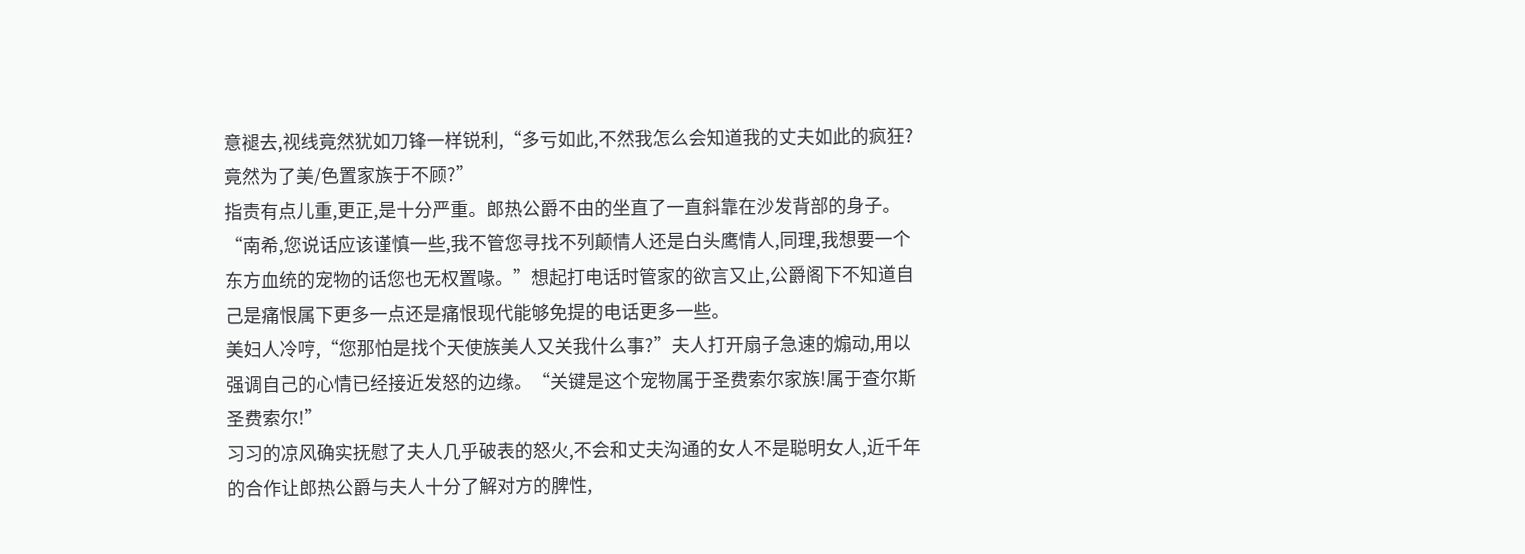意褪去,视线竟然犹如刀锋一样锐利,“多亏如此,不然我怎么会知道我的丈夫如此的疯狂?竟然为了美/色置家族于不顾?”
指责有点儿重,更正,是十分严重。郎热公爵不由的坐直了一直斜靠在沙发背部的身子。“南希,您说话应该谨慎一些,我不管您寻找不列颠情人还是白头鹰情人,同理,我想要一个东方血统的宠物的话您也无权置喙。”想起打电话时管家的欲言又止,公爵阁下不知道自己是痛恨属下更多一点还是痛恨现代能够免提的电话更多一些。
美妇人冷哼,“您那怕是找个天使族美人又关我什么事?”夫人打开扇子急速的煽动,用以强调自己的心情已经接近发怒的边缘。“关键是这个宠物属于圣费索尔家族!属于查尔斯圣费索尔!”
习习的凉风确实抚慰了夫人几乎破表的怒火,不会和丈夫沟通的女人不是聪明女人,近千年的合作让郎热公爵与夫人十分了解对方的脾性,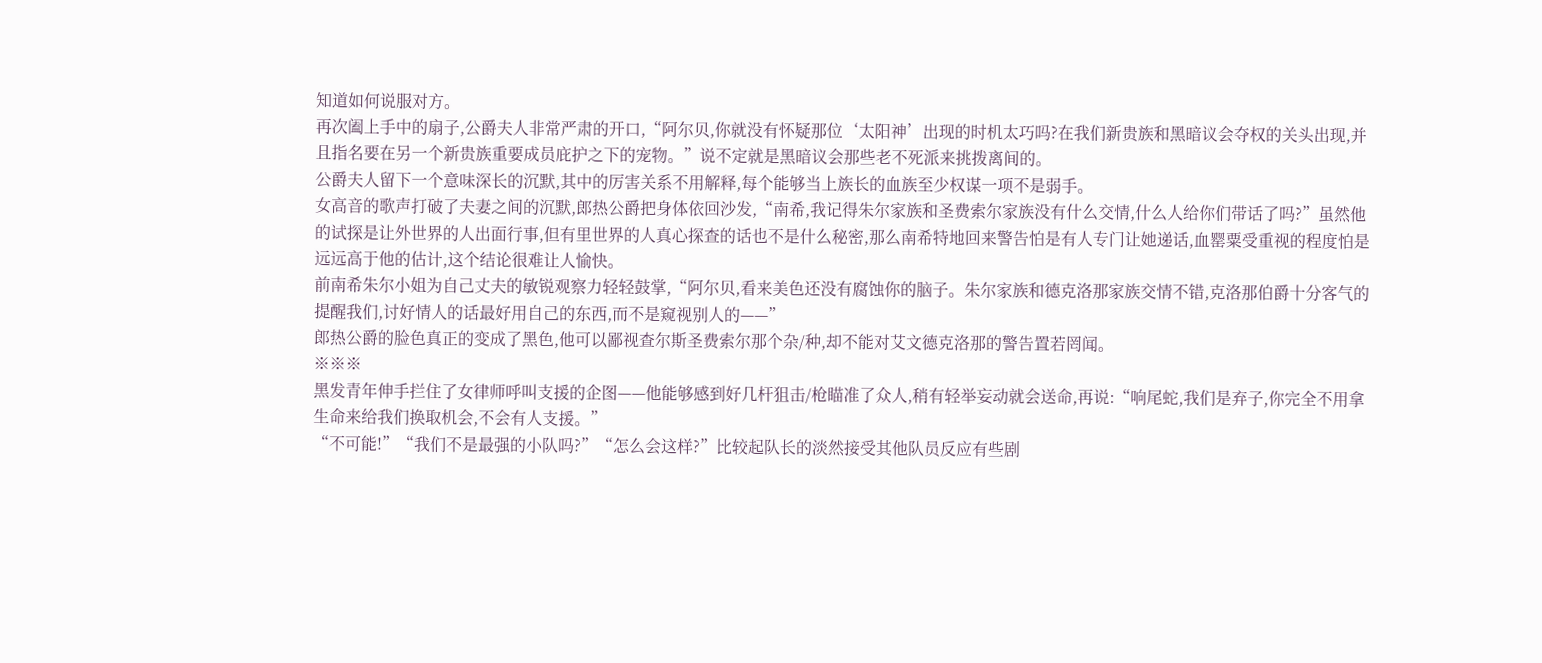知道如何说服对方。
再次阖上手中的扇子,公爵夫人非常严肃的开口,“阿尔贝,你就没有怀疑那位‘太阳神’出现的时机太巧吗?在我们新贵族和黑暗议会夺权的关头出现,并且指名要在另一个新贵族重要成员庇护之下的宠物。”说不定就是黑暗议会那些老不死派来挑拨离间的。
公爵夫人留下一个意味深长的沉默,其中的厉害关系不用解释,每个能够当上族长的血族至少权谋一项不是弱手。
女高音的歌声打破了夫妻之间的沉默,郎热公爵把身体依回沙发,“南希,我记得朱尔家族和圣费索尔家族没有什么交情,什么人给你们带话了吗?”虽然他的试探是让外世界的人出面行事,但有里世界的人真心探查的话也不是什么秘密,那么南希特地回来警告怕是有人专门让她递话,血罂粟受重视的程度怕是远远高于他的估计,这个结论很难让人愉快。
前南希朱尔小姐为自己丈夫的敏锐观察力轻轻鼓掌,“阿尔贝,看来美色还没有腐蚀你的脑子。朱尔家族和德克洛那家族交情不错,克洛那伯爵十分客气的提醒我们,讨好情人的话最好用自己的东西,而不是窥视别人的——”
郎热公爵的脸色真正的变成了黑色,他可以鄙视查尔斯圣费索尔那个杂/种,却不能对艾文德克洛那的警告置若罔闻。
※※※
黑发青年伸手拦住了女律师呼叫支援的企图——他能够感到好几杆狙击/枪瞄准了众人,稍有轻举妄动就会送命,再说:“响尾蛇,我们是弃子,你完全不用拿生命来给我们换取机会,不会有人支援。”
“不可能!”“我们不是最强的小队吗?”“怎么会这样?”比较起队长的淡然接受其他队员反应有些剧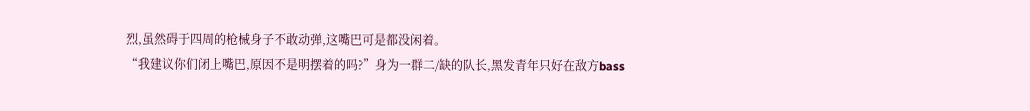烈,虽然碍于四周的枪械身子不敢动弹,这嘴巴可是都没闲着。
“我建议你们闭上嘴巴,原因不是明摆着的吗?”身为一群二/缺的队长,黑发青年只好在敌方bass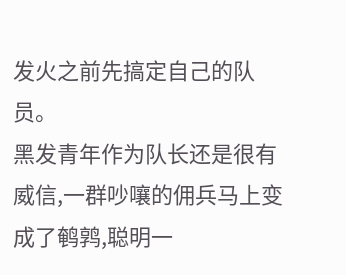发火之前先搞定自己的队员。
黑发青年作为队长还是很有威信,一群吵嚷的佣兵马上变成了鹌鹑,聪明一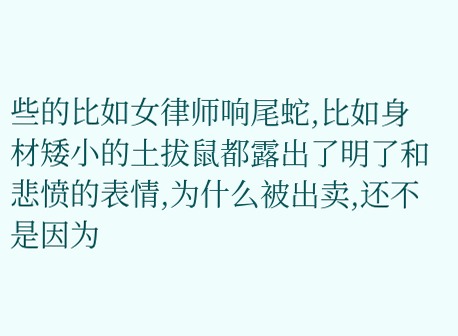些的比如女律师响尾蛇,比如身材矮小的土拔鼠都露出了明了和悲愤的表情,为什么被出卖,还不是因为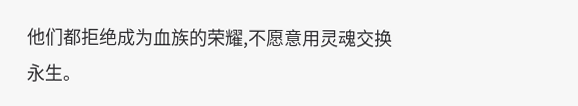他们都拒绝成为血族的荣耀,不愿意用灵魂交换永生。